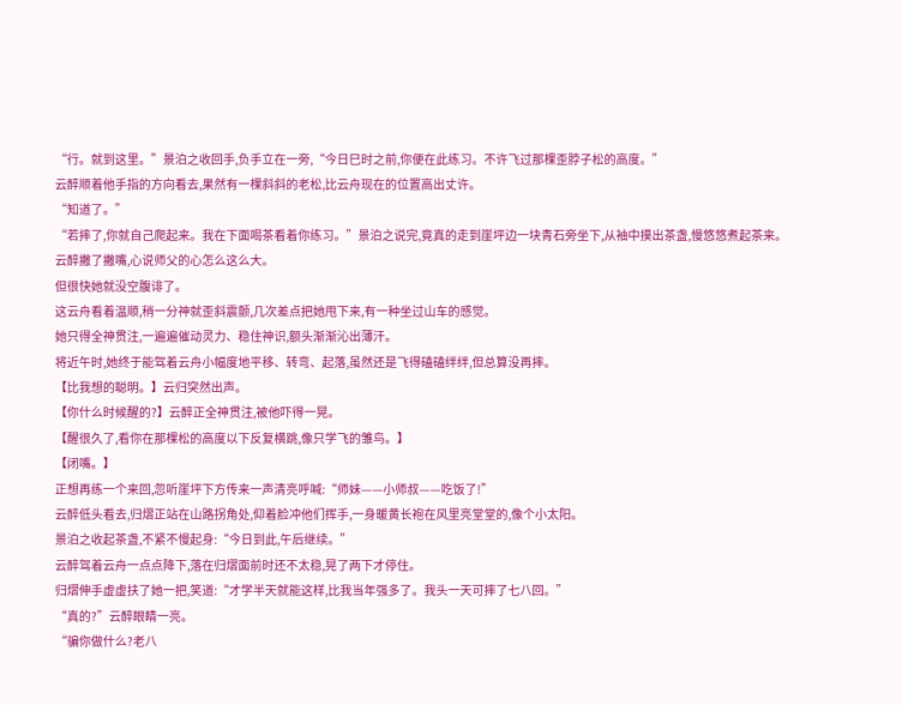“行。就到这里。”景泊之收回手,负手立在一旁,“今日巳时之前,你便在此练习。不许飞过那棵歪脖子松的高度。”
云醉顺着他手指的方向看去,果然有一棵斜斜的老松,比云舟现在的位置高出丈许。
“知道了。”
“若摔了,你就自己爬起来。我在下面喝茶看着你练习。”景泊之说完,竟真的走到崖坪边一块青石旁坐下,从袖中摸出茶盏,慢悠悠煮起茶来。
云醉撇了撇嘴,心说师父的心怎么这么大。
但很快她就没空腹诽了。
这云舟看着温顺,稍一分神就歪斜震颤,几次差点把她甩下来,有一种坐过山车的感觉。
她只得全神贯注,一遍遍催动灵力、稳住神识,额头渐渐沁出薄汗。
将近午时,她终于能驾着云舟小幅度地平移、转弯、起落,虽然还是飞得磕磕绊绊,但总算没再摔。
【比我想的聪明。】云归突然出声。
【你什么时候醒的?】云醉正全神贯注,被他吓得一晃。
【醒很久了,看你在那棵松的高度以下反复横跳,像只学飞的雏鸟。】
【闭嘴。】
正想再练一个来回,忽听崖坪下方传来一声清亮呼喊:“师妹——小师叔——吃饭了!”
云醉低头看去,归熠正站在山路拐角处,仰着脸冲他们挥手,一身暖黄长袍在风里亮堂堂的,像个小太阳。
景泊之收起茶盏,不紧不慢起身:“今日到此,午后继续。”
云醉驾着云舟一点点降下,落在归熠面前时还不太稳,晃了两下才停住。
归熠伸手虚虚扶了她一把,笑道:“才学半天就能这样,比我当年强多了。我头一天可摔了七八回。”
“真的?”云醉眼睛一亮。
“骗你做什么?老八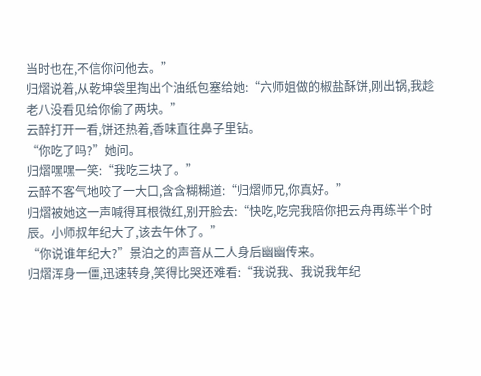当时也在,不信你问他去。”
归熠说着,从乾坤袋里掏出个油纸包塞给她:“六师姐做的椒盐酥饼,刚出锅,我趁老八没看见给你偷了两块。”
云醉打开一看,饼还热着,香味直往鼻子里钻。
“你吃了吗?”她问。
归熠嘿嘿一笑:“我吃三块了。”
云醉不客气地咬了一大口,含含糊糊道:“归熠师兄,你真好。”
归熠被她这一声喊得耳根微红,别开脸去:“快吃,吃完我陪你把云舟再练半个时辰。小师叔年纪大了,该去午休了。”
“你说谁年纪大?”景泊之的声音从二人身后幽幽传来。
归熠浑身一僵,迅速转身,笑得比哭还难看:“我说我、我说我年纪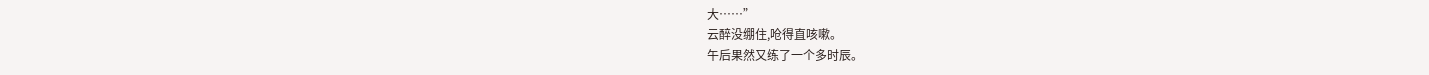大……”
云醉没绷住,呛得直咳嗽。
午后果然又练了一个多时辰。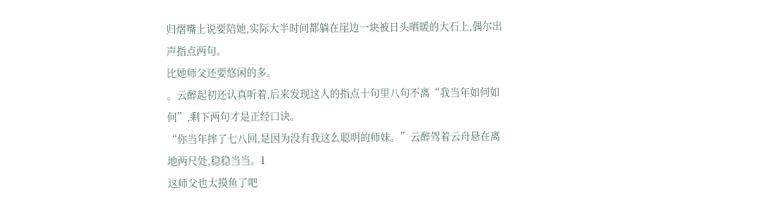归熠嘴上说要陪她,实际大半时间都躺在崖边一块被日头晒暖的大石上,偶尔出声指点两句。
比她师父还要悠闲的多。
。云醉起初还认真听着,后来发现这人的指点十句里八句不离“我当年如何如何”,剩下两句才是正经口诀。
“你当年摔了七八回,是因为没有我这么聪明的师妹。”云醉驾着云舟悬在离地两尺处,稳稳当当。1
这师父也太摸鱼了吧